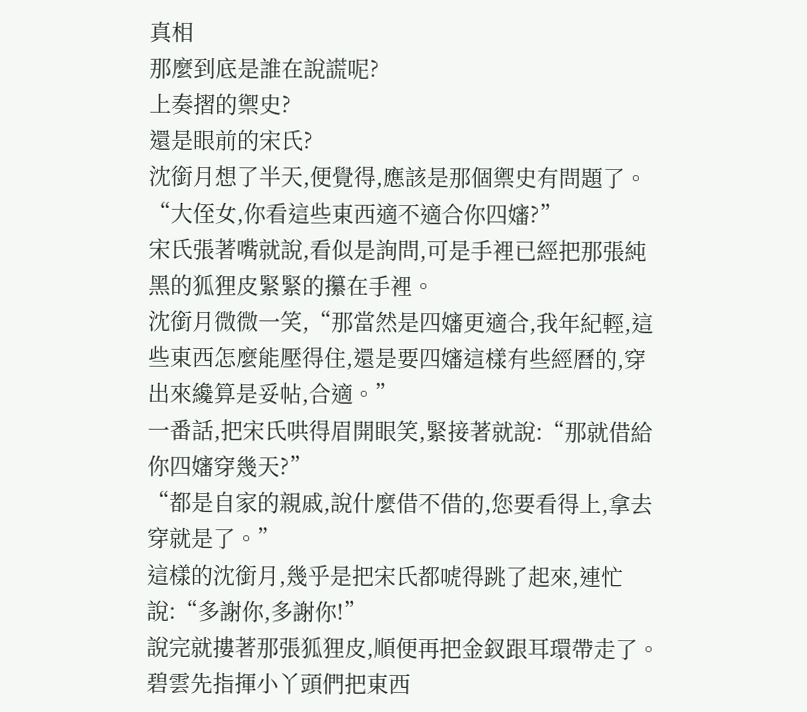真相
那麼到底是誰在說謊呢?
上奏摺的禦史?
還是眼前的宋氏?
沈銜月想了半天,便覺得,應該是那個禦史有問題了。
“大侄女,你看這些東西適不適合你四嬸?”
宋氏張著嘴就說,看似是詢問,可是手裡已經把那張純黑的狐狸皮緊緊的攥在手裡。
沈銜月微微一笑,“那當然是四嬸更適合,我年紀輕,這些東西怎麼能壓得住,還是要四嬸這樣有些經曆的,穿出來纔算是妥帖,合適。”
一番話,把宋氏哄得眉開眼笑,緊接著就說:“那就借給你四嬸穿幾天?”
“都是自家的親戚,說什麼借不借的,您要看得上,拿去穿就是了。”
這樣的沈銜月,幾乎是把宋氏都唬得跳了起來,連忙說:“多謝你,多謝你!”
說完就摟著那張狐狸皮,順便再把金釵跟耳環帶走了。
碧雲先指揮小丫頭們把東西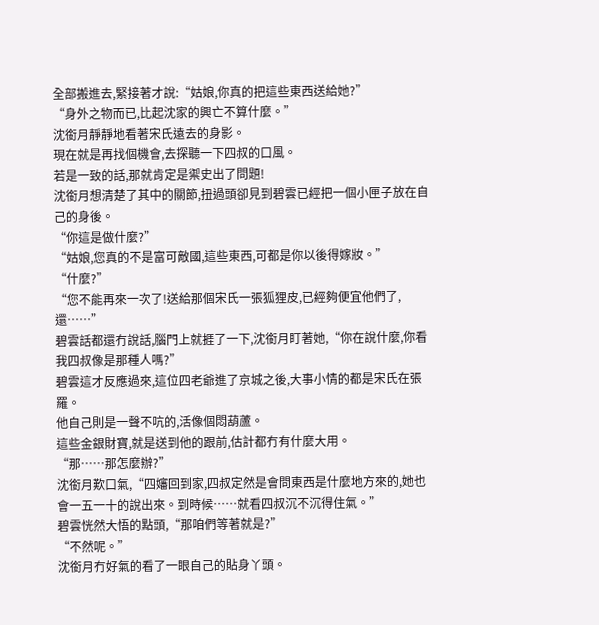全部搬進去,緊接著才說:“姑娘,你真的把這些東西送給她?”
“身外之物而已,比起沈家的興亡不算什麼。”
沈銜月靜靜地看著宋氏遠去的身影。
現在就是再找個機會,去探聽一下四叔的口風。
若是一致的話,那就肯定是禦史出了問題!
沈銜月想清楚了其中的關節,扭過頭卻見到碧雲已經把一個小匣子放在自己的身後。
“你這是做什麼?”
“姑娘,您真的不是富可敵國,這些東西,可都是你以後得嫁妝。”
“什麼?”
“您不能再來一次了!送給那個宋氏一張狐狸皮,已經夠便宜他們了,還……”
碧雲話都還冇說話,腦門上就捱了一下,沈銜月盯著她,“你在說什麼,你看我四叔像是那種人嗎?”
碧雲這才反應過來,這位四老爺進了京城之後,大事小情的都是宋氏在張羅。
他自己則是一聲不吭的,活像個悶葫蘆。
這些金銀財寶,就是送到他的跟前,估計都冇有什麼大用。
“那……那怎麼辦?”
沈銜月歎口氣,“四嬸回到家,四叔定然是會問東西是什麼地方來的,她也會一五一十的說出來。到時候……就看四叔沉不沉得住氣。”
碧雲恍然大悟的點頭,“那咱們等著就是?”
“不然呢。”
沈銜月冇好氣的看了一眼自己的貼身丫頭。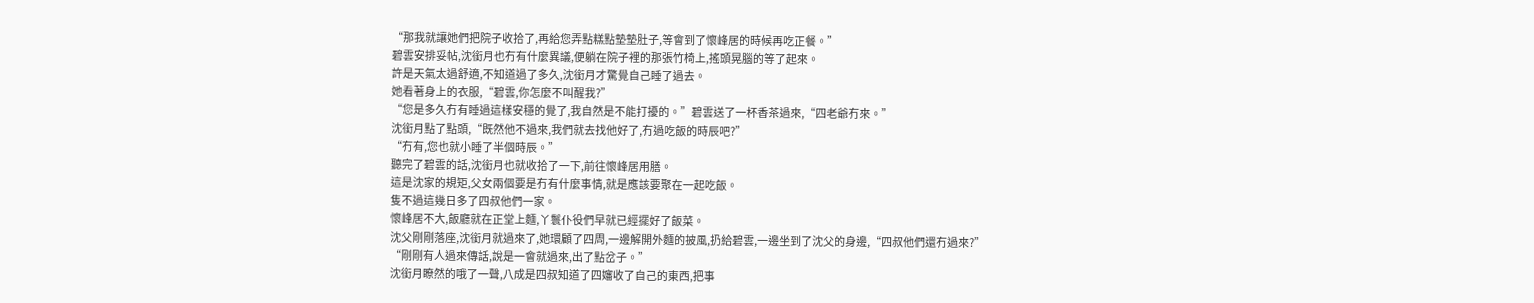“那我就讓她們把院子收拾了,再給您弄點糕點墊墊肚子,等會到了懷峰居的時候再吃正餐。”
碧雲安排妥帖,沈銜月也冇有什麼異議,便躺在院子裡的那張竹椅上,搖頭晃腦的等了起來。
許是天氣太過舒適,不知道過了多久,沈銜月才驚覺自己睡了過去。
她看著身上的衣服,“碧雲,你怎麼不叫醒我?”
“您是多久冇有睡過這樣安穩的覺了,我自然是不能打擾的。”碧雲送了一杯香茶過來,“四老爺冇來。”
沈銜月點了點頭,“既然他不過來,我們就去找他好了,冇過吃飯的時辰吧?”
“冇有,您也就小睡了半個時辰。”
聽完了碧雲的話,沈銜月也就收拾了一下,前往懷峰居用膳。
這是沈家的規矩,父女兩個要是冇有什麼事情,就是應該要聚在一起吃飯。
隻不過這幾日多了四叔他們一家。
懷峰居不大,飯廳就在正堂上麵,丫鬟仆役們早就已經擺好了飯菜。
沈父剛剛落座,沈銜月就過來了,她環顧了四周,一邊解開外麵的披風,扔給碧雲,一邊坐到了沈父的身邊,“四叔他們還冇過來?”
“剛剛有人過來傳話,說是一會就過來,出了點岔子。”
沈銜月瞭然的哦了一聲,八成是四叔知道了四嬸收了自己的東西,把事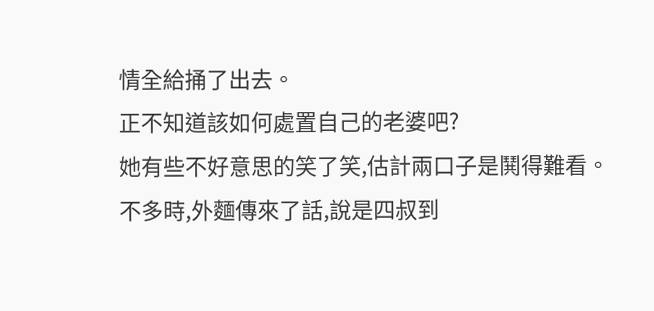情全給捅了出去。
正不知道該如何處置自己的老婆吧?
她有些不好意思的笑了笑,估計兩口子是鬨得難看。
不多時,外麵傳來了話,說是四叔到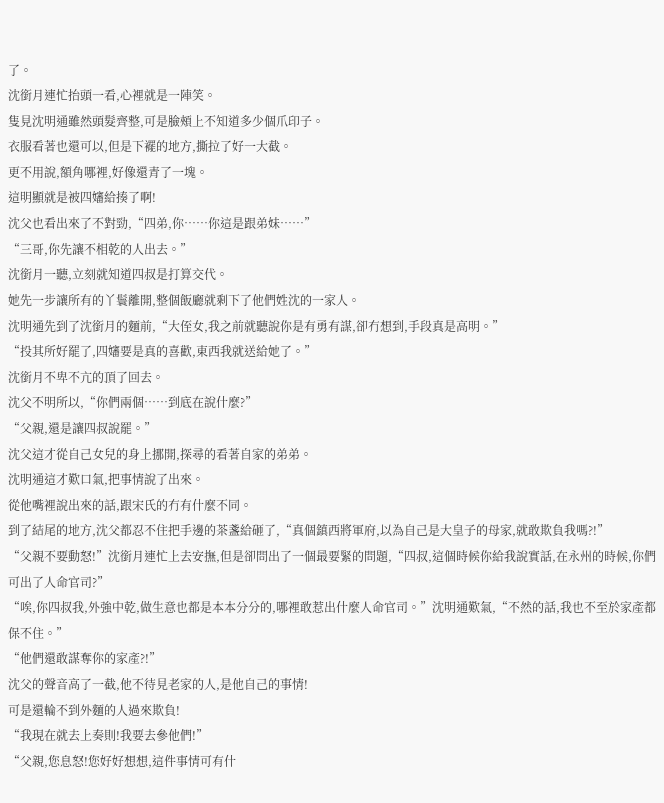了。
沈銜月連忙抬頭一看,心裡就是一陣笑。
隻見沈明通雖然頭髮齊整,可是臉頰上不知道多少個爪印子。
衣服看著也還可以,但是下襬的地方,撕拉了好一大截。
更不用說,額角哪裡,好像還青了一塊。
這明顯就是被四嬸給揍了啊!
沈父也看出來了不對勁,“四弟,你……你這是跟弟妹……”
“三哥,你先讓不相乾的人出去。”
沈銜月一聽,立刻就知道四叔是打算交代。
她先一步讓所有的丫鬟離開,整個飯廳就剩下了他們姓沈的一家人。
沈明通先到了沈銜月的麵前,“大侄女,我之前就聽說你是有勇有謀,卻冇想到,手段真是高明。”
“投其所好罷了,四嬸要是真的喜歡,東西我就送給她了。”
沈銜月不卑不亢的頂了回去。
沈父不明所以,“你們兩個……到底在說什麼?”
“父親,還是讓四叔說罷。”
沈父這才從自己女兒的身上挪開,探尋的看著自家的弟弟。
沈明通這才歎口氣,把事情說了出來。
從他嘴裡說出來的話,跟宋氏的冇有什麼不同。
到了結尾的地方,沈父都忍不住把手邊的茶盞給砸了,“真個鎮西將軍府,以為自己是大皇子的母家,就敢欺負我嗎?!”
“父親不要動怒!”沈銜月連忙上去安撫,但是卻問出了一個最要緊的問題,“四叔,這個時候你給我說實話,在永州的時候,你們可出了人命官司?”
“唉,你四叔我,外強中乾,做生意也都是本本分分的,哪裡敢惹出什麼人命官司。”沈明通歎氣,“不然的話,我也不至於家產都保不住。”
“他們還敢謀奪你的家產?!”
沈父的聲音高了一截,他不待見老家的人,是他自己的事情!
可是還輪不到外麵的人過來欺負!
“我現在就去上奏則!我要去參他們!”
“父親,您息怒!您好好想想,這件事情可有什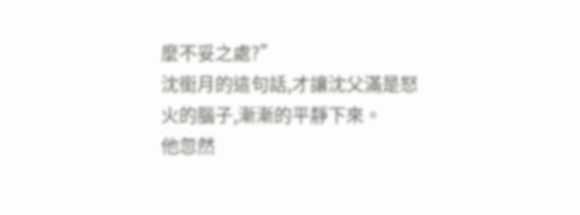麼不妥之處?”
沈銜月的這句話,才讓沈父滿是怒火的腦子,漸漸的平靜下來。
他忽然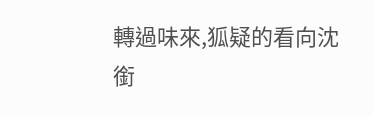轉過味來,狐疑的看向沈銜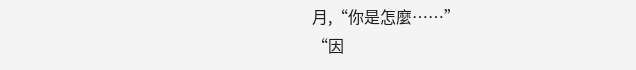月,“你是怎麼……”
“因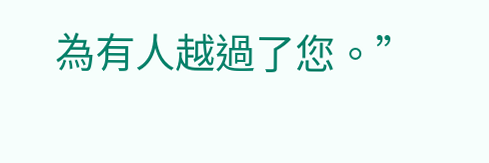為有人越過了您。”